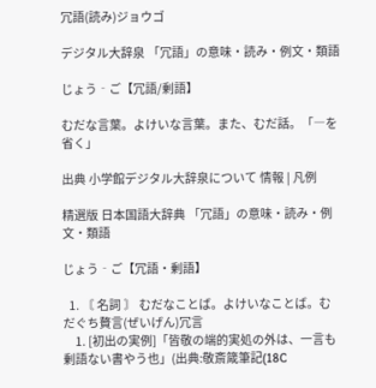冗語(読み)ジョウゴ

デジタル大辞泉 「冗語」の意味・読み・例文・類語

じょう‐ご【冗語/剰語】

むだな言葉。よけいな言葉。また、むだ話。「―を省く」

出典 小学館デジタル大辞泉について 情報 | 凡例

精選版 日本国語大辞典 「冗語」の意味・読み・例文・類語

じょう‐ご【冗語・剰語】

  1. 〘 名詞 〙 むだなことば。よけいなことば。むだぐち贅言(ぜいげん)冗言
    1. [初出の実例]「皆敬の端的実処の外は、一言も剰語ない書やう也」(出典:敬斎箴筆記(18C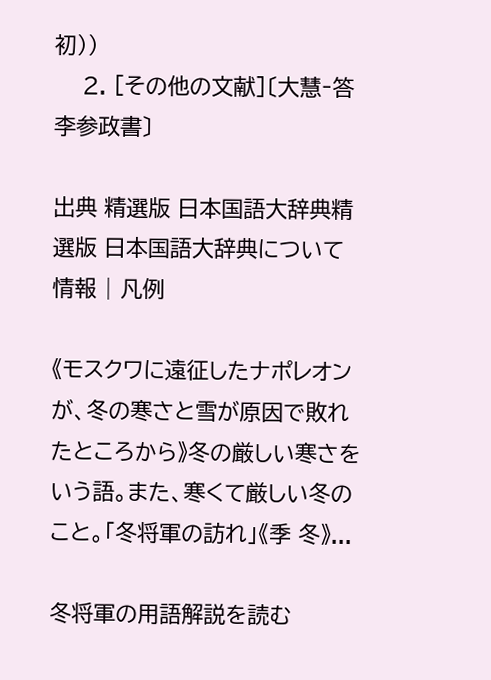初))
    2. [その他の文献]〔大慧‐答李参政書〕

出典 精選版 日本国語大辞典精選版 日本国語大辞典について 情報 | 凡例

《モスクワに遠征したナポレオンが、冬の寒さと雪が原因で敗れたところから》冬の厳しい寒さをいう語。また、寒くて厳しい冬のこと。「冬将軍の訪れ」《季 冬》...

冬将軍の用語解説を読む